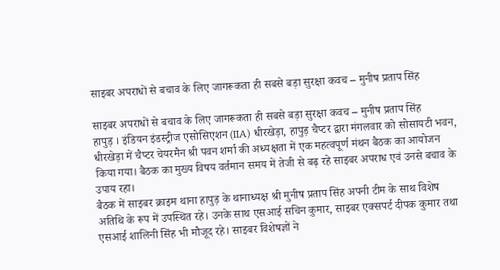साइबर अपराधों से बचाव के लिए जागरूकता ही सबसे बड़ा सुरक्षा कवच – मुनीष प्रताप सिंह

साइबर अपराधों से बचाव के लिए जागरूकता ही सबसे बड़ा सुरक्षा कवच – मुनीष प्रताप सिंह
हापुड़ । इंडियन इंडस्ट्रीज एसोसिएशन (IIA) धीरखेड़ा, हापुड़ चैप्टर द्वारा मंगलवार को सोसायटी भवन, धीरखेड़ा में चैप्टर चेयरमैन श्री पवन शर्मा की अध्यक्षता में एक महत्वपूर्ण मंथन बैठक का आयोजन किया गया। बैठक का मुख्य विषय वर्तमान समय में तेजी से बढ़ रहे साइबर अपराध एवं उनसे बचाव के उपाय रहा।
बैठक में साइबर क्राइम थाना हापुड़ के थानाध्यक्ष श्री मुनीष प्रताप सिंह अपनी टीम के साथ विशेष अतिथि के रूप में उपस्थित रहे। उनके साथ एसआई सचिन कुमार, साइबर एक्सपर्ट दीपक कुमार तथा एसआई शालिनी सिंह भी मौजूद रहे। साइबर विशेषज्ञों ने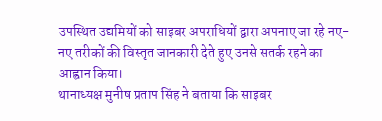उपस्थित उद्यमियों को साइबर अपराधियों द्वारा अपनाए जा रहे नए-नए तरीकों की विस्तृत जानकारी देते हुए उनसे सतर्क रहने का आह्वान किया।
थानाध्यक्ष मुनीष प्रताप सिंह ने बताया कि साइबर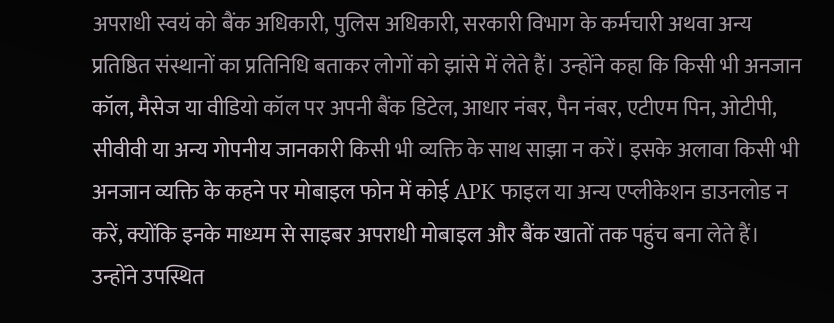अपराधी स्वयं को बैंक अधिकारी, पुलिस अधिकारी, सरकारी विभाग के कर्मचारी अथवा अन्य प्रतिष्ठित संस्थानों का प्रतिनिधि बताकर लोगों को झांसे में लेते हैं। उन्होंने कहा कि किसी भी अनजान कॉल, मैसेज या वीडियो कॉल पर अपनी बैंक डिटेल, आधार नंबर, पैन नंबर, एटीएम पिन, ओटीपी, सीवीवी या अन्य गोपनीय जानकारी किसी भी व्यक्ति के साथ साझा न करें। इसके अलावा किसी भी अनजान व्यक्ति के कहने पर मोबाइल फोन में कोई APK फाइल या अन्य एप्लीकेशन डाउनलोड न करें, क्योंकि इनके माध्यम से साइबर अपराधी मोबाइल और बैंक खातों तक पहुंच बना लेते हैं।
उन्होंने उपस्थित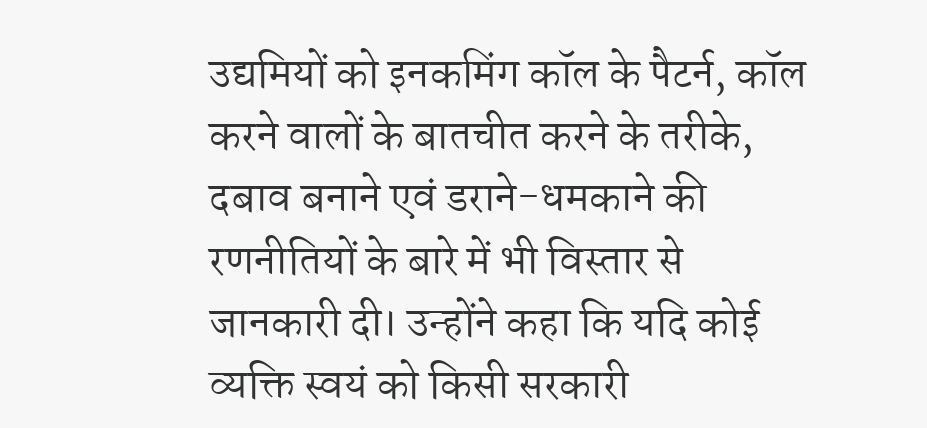उद्यमियों को इनकमिंग कॉल के पैटर्न, कॉल करने वालों के बातचीत करने के तरीके, दबाव बनाने एवं डराने-धमकाने की रणनीतियों के बारे में भी विस्तार से जानकारी दी। उन्होंने कहा कि यदि कोई व्यक्ति स्वयं को किसी सरकारी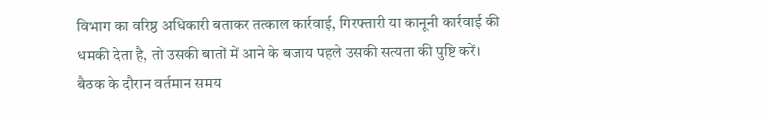विभाग का वरिष्ठ अधिकारी बताकर तत्काल कार्रवाई, गिरफ्तारी या कानूनी कार्रवाई की धमकी देता है, तो उसकी बातों में आने के बजाय पहले उसकी सत्यता की पुष्टि करें।
बैठक के दौरान वर्तमान समय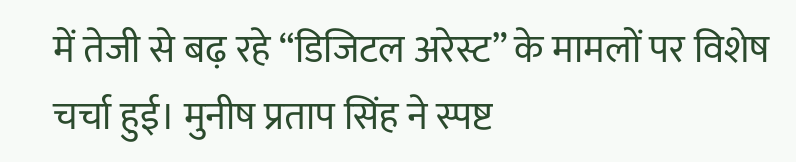में तेजी से बढ़ रहे “डिजिटल अरेस्ट” के मामलों पर विशेष चर्चा हुई। मुनीष प्रताप सिंह ने स्पष्ट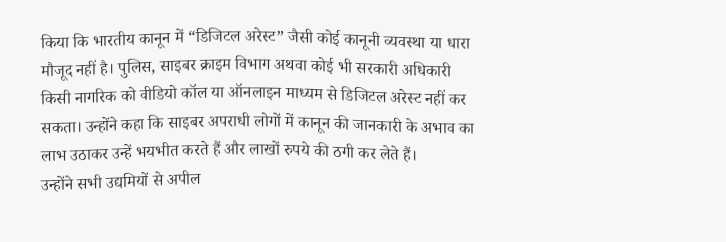किया कि भारतीय कानून में “डिजिटल अरेस्ट” जैसी कोई कानूनी व्यवस्था या धारा मौजूद नहीं है। पुलिस, साइबर क्राइम विभाग अथवा कोई भी सरकारी अधिकारी किसी नागरिक को वीडियो कॉल या ऑनलाइन माध्यम से डिजिटल अरेस्ट नहीं कर सकता। उन्होंने कहा कि साइबर अपराधी लोगों में कानून की जानकारी के अभाव का लाभ उठाकर उन्हें भयभीत करते हैं और लाखों रुपये की ठगी कर लेते हैं।
उन्होंने सभी उद्यमियों से अपील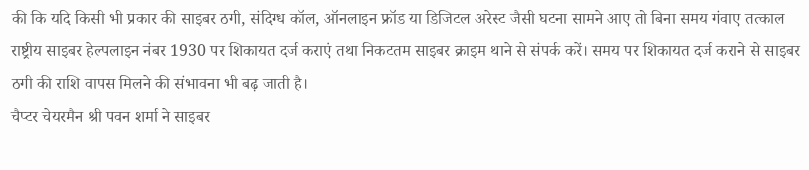की कि यदि किसी भी प्रकार की साइबर ठगी, संदिग्ध कॉल, ऑनलाइन फ्रॉड या डिजिटल अरेस्ट जैसी घटना सामने आए तो बिना समय गंवाए तत्काल राष्ट्रीय साइबर हेल्पलाइन नंबर 1930 पर शिकायत दर्ज कराएं तथा निकटतम साइबर क्राइम थाने से संपर्क करें। समय पर शिकायत दर्ज कराने से साइबर ठगी की राशि वापस मिलने की संभावना भी बढ़ जाती है।
चैप्टर चेयरमैन श्री पवन शर्मा ने साइबर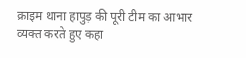क्राइम थाना हापुड़ की पूरी टीम का आभार व्यक्त करते हुए कहा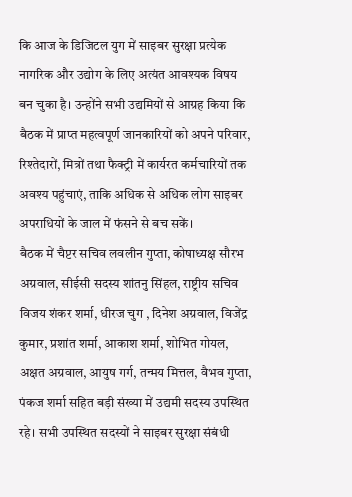कि आज के डिजिटल युग में साइबर सुरक्षा प्रत्येक नागरिक और उद्योग के लिए अत्यंत आवश्यक विषय बन चुका है। उन्होंने सभी उद्यमियों से आग्रह किया कि बैठक में प्राप्त महत्वपूर्ण जानकारियों को अपने परिवार, रिश्तेदारों, मित्रों तथा फैक्ट्री में कार्यरत कर्मचारियों तक अवश्य पहुंचाएं, ताकि अधिक से अधिक लोग साइबर अपराधियों के जाल में फंसने से बच सकें।
बैठक में चैप्टर सचिव लवलीन गुप्ता, कोषाध्यक्ष सौरभ अग्रवाल, सीईसी सदस्य शांतनु सिंहल, राष्ट्रीय सचिव विजय शंकर शर्मा, धीरज चुग , दिनेश अग्रवाल, विजेंद्र कुमार, प्रशांत शर्मा, आकाश शर्मा, शोभित गोयल, अक्षत अग्रवाल, आयुष गर्ग, तन्मय मित्तल, वैभव गुप्ता, पंकज शर्मा सहित बड़ी संख्या में उद्यमी सदस्य उपस्थित रहे। सभी उपस्थित सदस्यों ने साइबर सुरक्षा संबंधी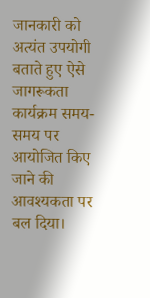जानकारी को अत्यंत उपयोगी बताते हुए ऐसे जागरूकता कार्यक्रम समय-समय पर आयोजित किए जाने की आवश्यकता पर बल दिया।